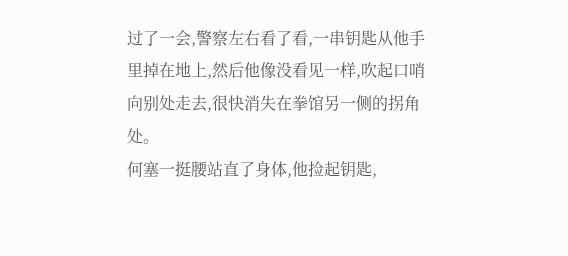过了一会,警察左右看了看,一串钥匙从他手里掉在地上,然后他像没看见一样,吹起口哨向别处走去,很快消失在拳馆另一侧的拐角处。
何塞一挺腰站直了身体,他捡起钥匙,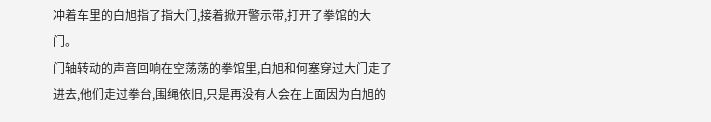冲着车里的白旭指了指大门,接着掀开警示带,打开了拳馆的大门。
门轴转动的声音回响在空荡荡的拳馆里,白旭和何塞穿过大门走了进去,他们走过拳台,围绳依旧,只是再没有人会在上面因为白旭的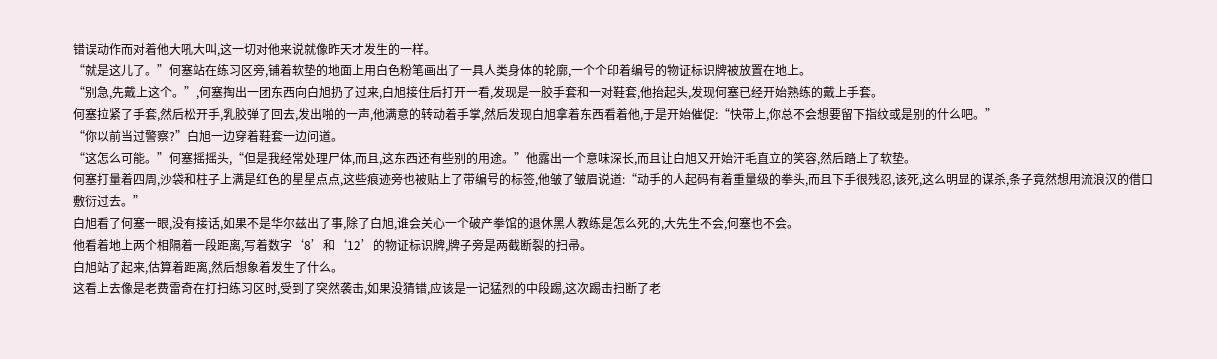错误动作而对着他大吼大叫,这一切对他来说就像昨天才发生的一样。
“就是这儿了。”何塞站在练习区旁,铺着软垫的地面上用白色粉笔画出了一具人类身体的轮廓,一个个印着编号的物证标识牌被放置在地上。
“别急,先戴上这个。”,何塞掏出一团东西向白旭扔了过来,白旭接住后打开一看,发现是一胶手套和一对鞋套,他抬起头,发现何塞已经开始熟练的戴上手套。
何塞拉紧了手套,然后松开手,乳胶弹了回去,发出啪的一声,他满意的转动着手掌,然后发现白旭拿着东西看着他,于是开始催促:“快带上,你总不会想要留下指纹或是别的什么吧。”
“你以前当过警察?”白旭一边穿着鞋套一边问道。
“这怎么可能。”何塞摇摇头,“但是我经常处理尸体,而且,这东西还有些别的用途。”他露出一个意味深长,而且让白旭又开始汗毛直立的笑容,然后踏上了软垫。
何塞打量着四周,沙袋和柱子上满是红色的星星点点,这些痕迹旁也被贴上了带编号的标签,他皱了皱眉说道:“动手的人起码有着重量级的拳头,而且下手很残忍,该死,这么明显的谋杀,条子竟然想用流浪汉的借口敷衍过去。”
白旭看了何塞一眼,没有接话,如果不是华尔兹出了事,除了白旭,谁会关心一个破产拳馆的退休黑人教练是怎么死的,大先生不会,何塞也不会。
他看着地上两个相隔着一段距离,写着数字‘8’和‘12’的物证标识牌,牌子旁是两截断裂的扫帚。
白旭站了起来,估算着距离,然后想象着发生了什么。
这看上去像是老费雷奇在打扫练习区时,受到了突然袭击,如果没猜错,应该是一记猛烈的中段踢,这次踢击扫断了老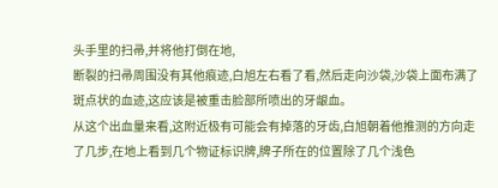头手里的扫帚,并将他打倒在地,
断裂的扫帚周围没有其他痕迹,白旭左右看了看,然后走向沙袋,沙袋上面布满了斑点状的血迹,这应该是被重击脸部所喷出的牙龈血。
从这个出血量来看,这附近极有可能会有掉落的牙齿,白旭朝着他推测的方向走了几步,在地上看到几个物证标识牌,牌子所在的位置除了几个浅色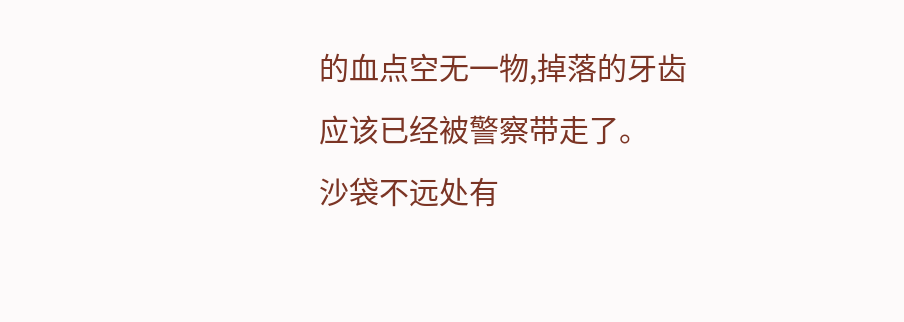的血点空无一物,掉落的牙齿应该已经被警察带走了。
沙袋不远处有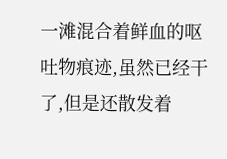一滩混合着鲜血的呕吐物痕迹,虽然已经干了,但是还散发着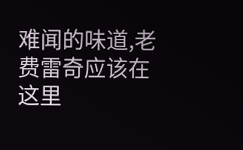难闻的味道,老费雷奇应该在这里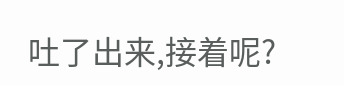吐了出来,接着呢?